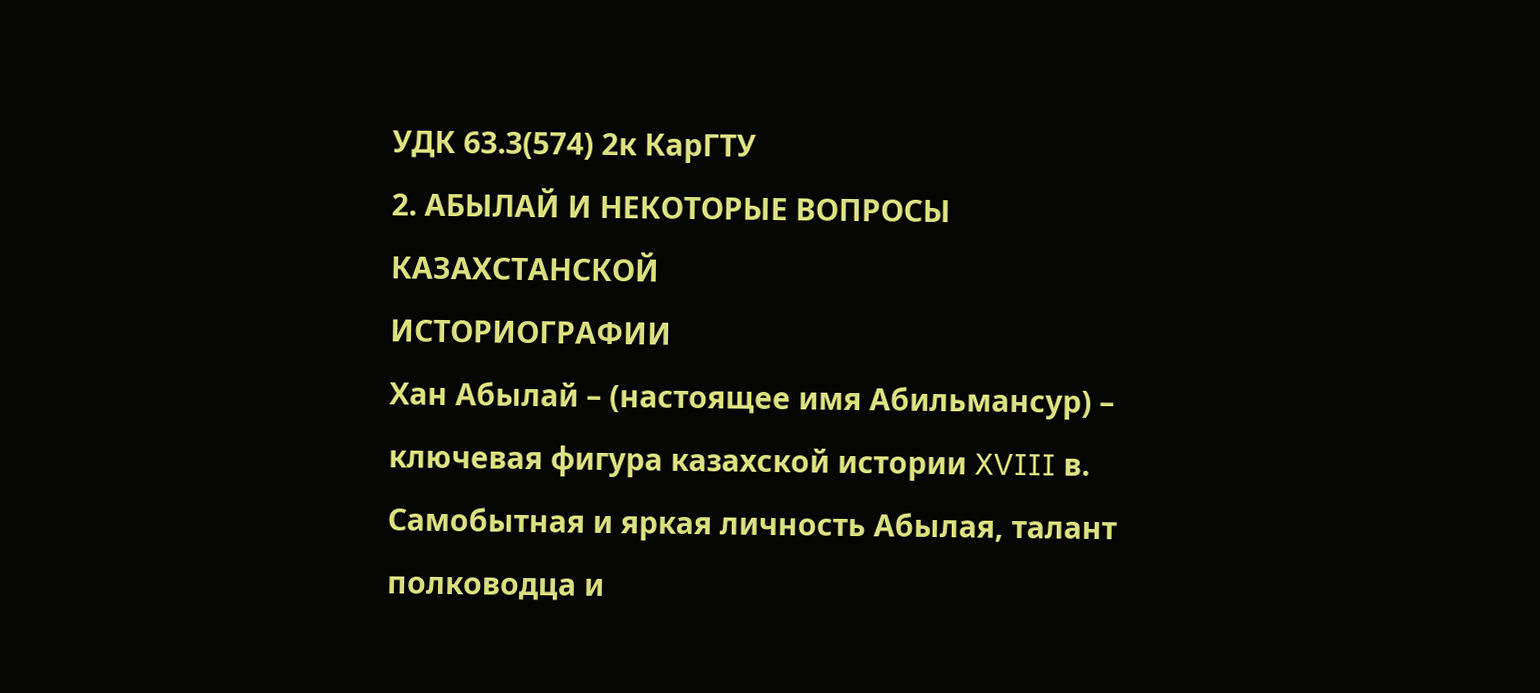УДК 63.3(574) 2к КарГТУ
2. АБЫЛАЙ И НЕКОТОРЫЕ ВОПРОСЫ КАЗАХСТАНСКОЙ
ИСТОРИОГРАФИИ
Хан Абылай – (настоящее имя Абильмансур) – ключевая фигура казахской истории XVIII в. Самобытная и яркая личность Абылая, талант полководца и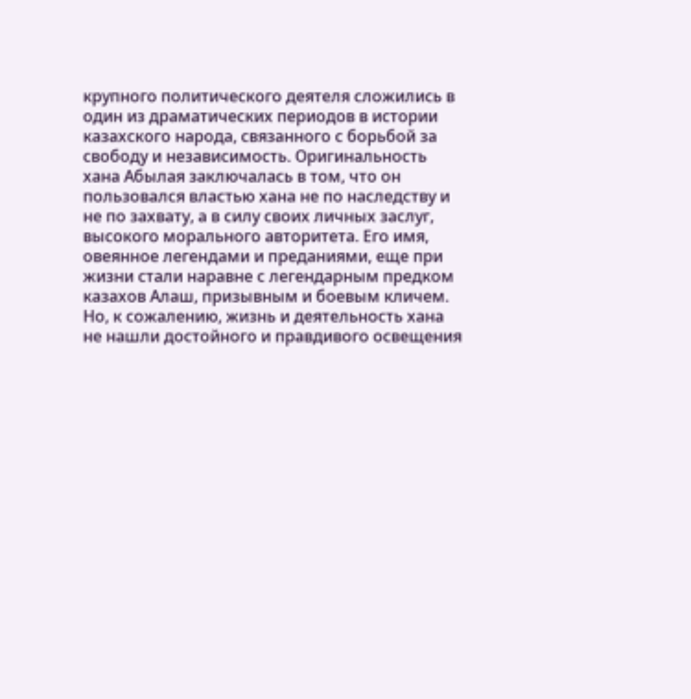крупного политического деятеля сложились в один из драматических периодов в истории казахского народа, связанного с борьбой за свободу и независимость. Оригинальность хана Абылая заключалась в том, что он пользовался властью хана не по наследству и не по захвату, а в силу своих личных заслуг, высокого морального авторитета. Его имя, овеянное легендами и преданиями, еще при жизни стали наравне с легендарным предком казахов Алаш, призывным и боевым кличем. Но, к сожалению, жизнь и деятельность хана не нашли достойного и правдивого освещения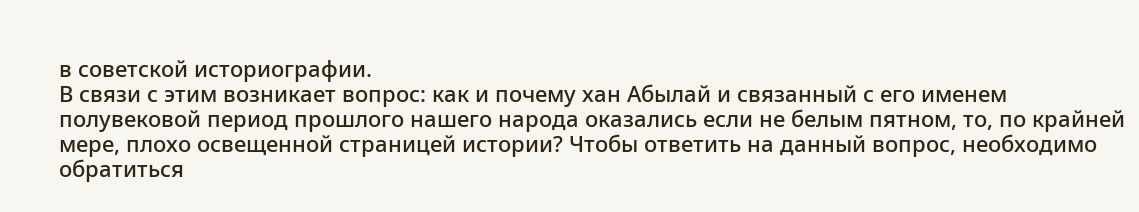в советской историографии.
В связи с этим возникает вопрос: как и почему хан Абылай и связанный с его именем полувековой период прошлого нашего народа оказались если не белым пятном, то, по крайней мере, плохо освещенной страницей истории? Чтобы ответить на данный вопрос, необходимо обратиться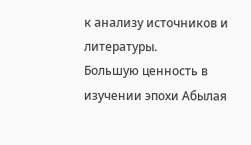к анализу источников и литературы.
Большую ценность в изучении эпохи Абылая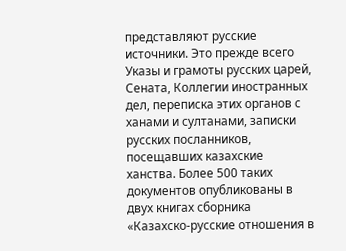представляют русские источники. Это прежде всего Указы и грамоты русских царей, Сената, Коллегии иностранных дел, переписка этих органов с ханами и султанами, записки русских посланников, посещавших казахские ханства. Более 500 таких документов опубликованы в двух книгах сборника «Казахско-русские отношения в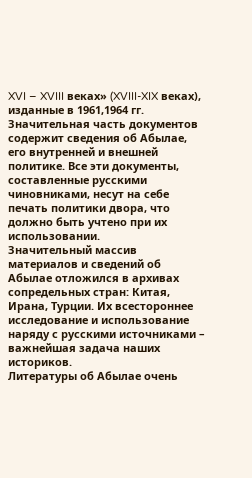XVI – XVIII веках» (XVIII-XIX веках), изданные в 1961,1964 гг. Значительная часть документов содержит сведения об Абылае, его внутренней и внешней политике. Все эти документы, составленные русскими чиновниками, несут на себе печать политики двора, что должно быть учтено при их использовании.
Значительный массив материалов и сведений об Абылае отложился в архивах сопредельных стран: Китая, Ирана, Турции. Их всестороннее исследование и использование наряду с русскими источниками – важнейшая задача наших историков.
Литературы об Абылае очень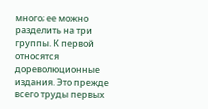много; ее можно разделить на три группы. К первой относятся дореволюционные издания. Это прежде всего труды первых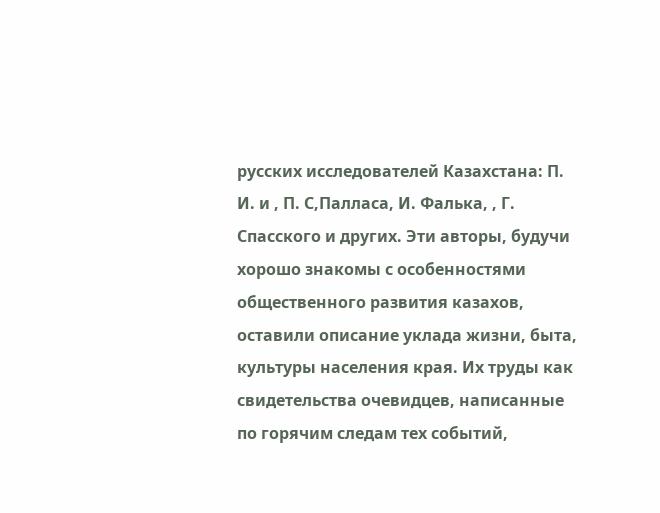русских исследователей Казахстана: П. И. и , П. С,Палласа, И. Фалька, , Г. Спасского и других. Эти авторы, будучи хорошо знакомы с особенностями общественного развития казахов, оставили описание уклада жизни, быта, культуры населения края. Их труды как свидетельства очевидцев, написанные по горячим следам тех событий,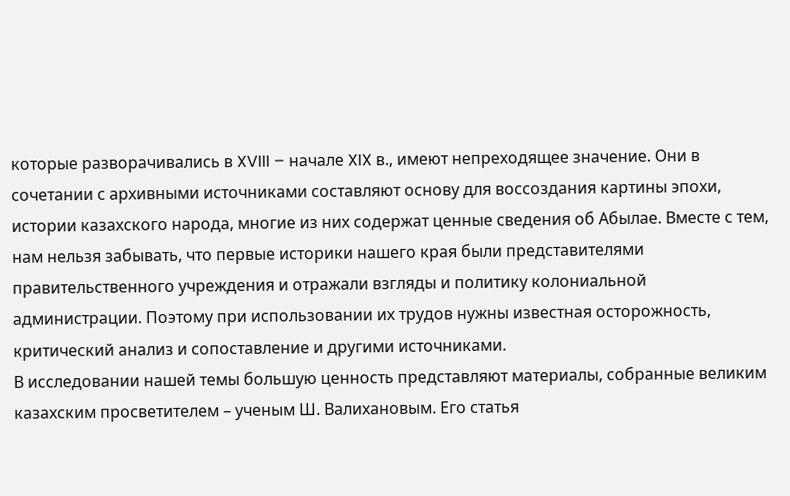которые разворачивались в XVIII – начале XIX в., имеют непреходящее значение. Они в сочетании с архивными источниками составляют основу для воссоздания картины эпохи, истории казахского народа, многие из них содержат ценные сведения об Абылае. Вместе с тем, нам нельзя забывать, что первые историки нашего края были представителями правительственного учреждения и отражали взгляды и политику колониальной администрации. Поэтому при использовании их трудов нужны известная осторожность, критический анализ и сопоставление и другими источниками.
В исследовании нашей темы большую ценность представляют материалы, собранные великим казахским просветителем – ученым Ш. Валихановым. Его статья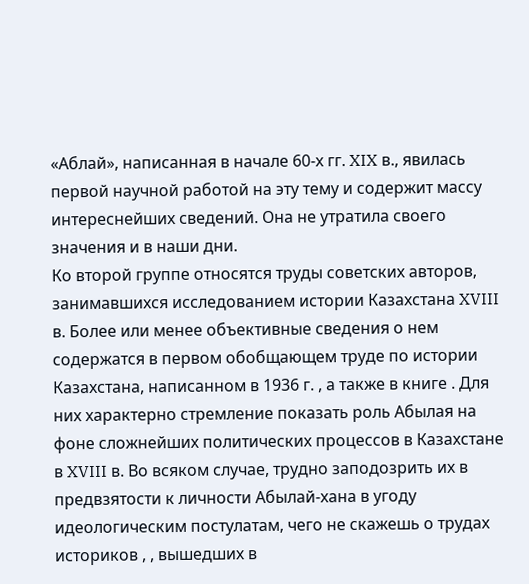«Аблай», написанная в начале 60-х гг. XIX в., явилась первой научной работой на эту тему и содержит массу интереснейших сведений. Она не утратила своего значения и в наши дни.
Ко второй группе относятся труды советских авторов, занимавшихся исследованием истории Казахстана XVIII в. Более или менее объективные сведения о нем содержатся в первом обобщающем труде по истории Казахстана, написанном в 1936 г. , а также в книге . Для них характерно стремление показать роль Абылая на фоне сложнейших политических процессов в Казахстане в XVIII в. Во всяком случае, трудно заподозрить их в предвзятости к личности Абылай-хана в угоду идеологическим постулатам, чего не скажешь о трудах историков , , вышедших в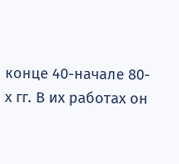конце 40-начале 80-х гг. В их работах он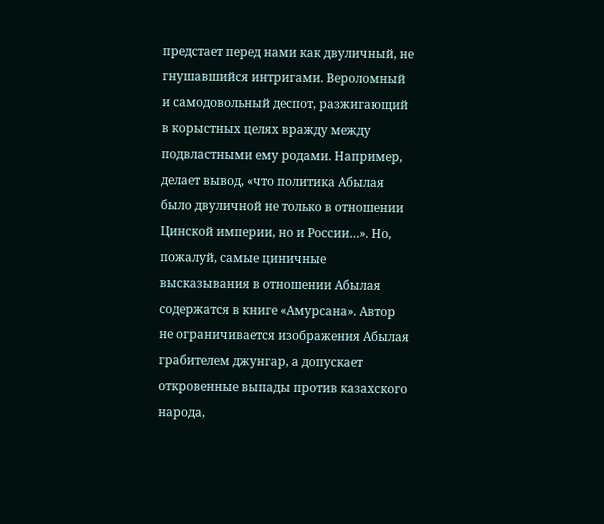предстает перед нами как двуличный, не гнушавшийся интригами. Вероломный и самодовольный деспот, разжигающий в корыстных целях вражду между подвластными ему родами. Например, делает вывод, «что политика Абылая было двуличной не только в отношении Цинской империи, но и России…». Но, пожалуй, самые циничные высказывания в отношении Абылая содержатся в книге «Амурсана». Автор не ограничивается изображения Абылая грабителем джунгар, а допускает откровенные выпады против казахского народа,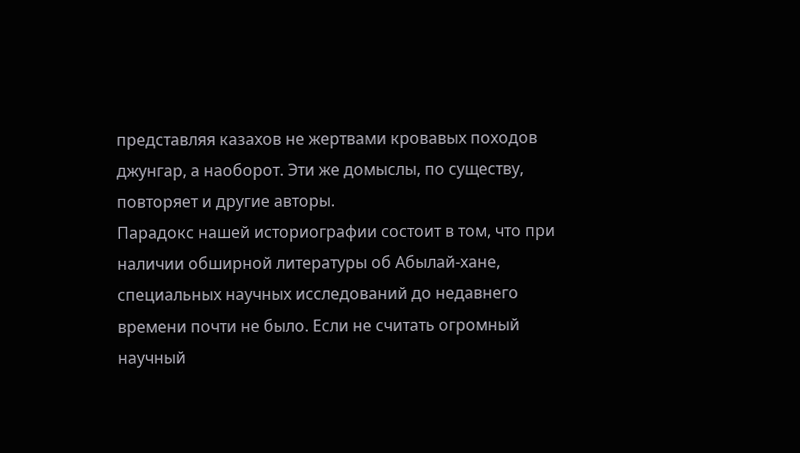представляя казахов не жертвами кровавых походов джунгар, а наоборот. Эти же домыслы, по существу, повторяет и другие авторы.
Парадокс нашей историографии состоит в том, что при наличии обширной литературы об Абылай-хане, специальных научных исследований до недавнего времени почти не было. Если не считать огромный научный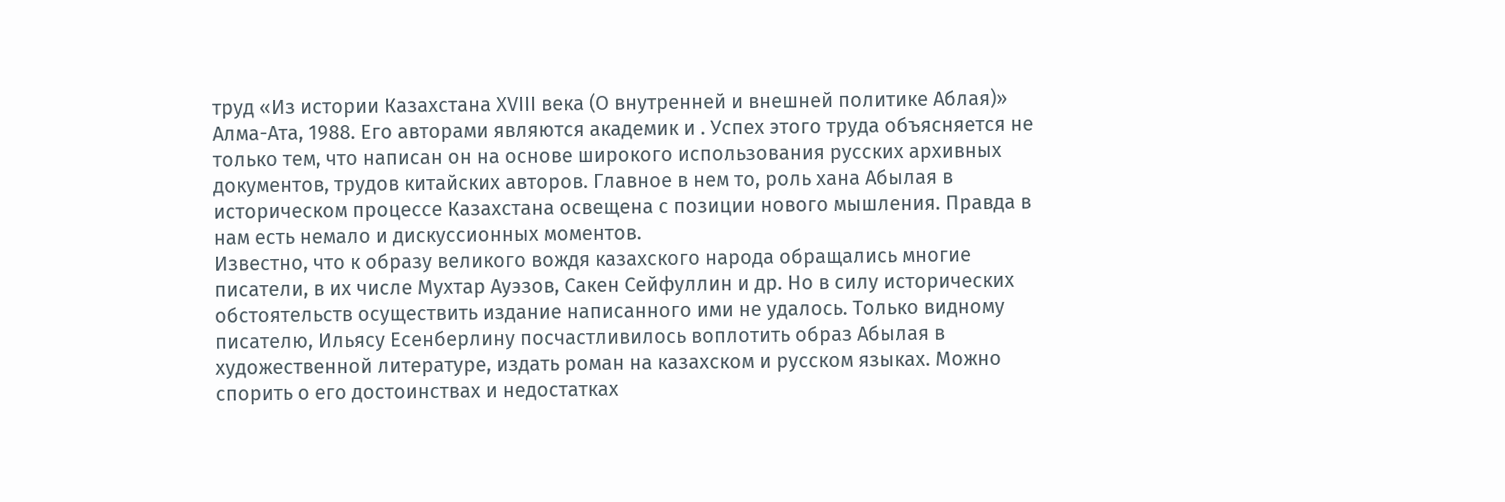труд «Из истории Казахстана XVIII века (О внутренней и внешней политике Аблая)» Алма-Ата, 1988. Его авторами являются академик и . Успех этого труда объясняется не только тем, что написан он на основе широкого использования русских архивных документов, трудов китайских авторов. Главное в нем то, роль хана Абылая в историческом процессе Казахстана освещена с позиции нового мышления. Правда в нам есть немало и дискуссионных моментов.
Известно, что к образу великого вождя казахского народа обращались многие писатели, в их числе Мухтар Ауэзов, Сакен Сейфуллин и др. Но в силу исторических обстоятельств осуществить издание написанного ими не удалось. Только видному писателю, Ильясу Есенберлину посчастливилось воплотить образ Абылая в художественной литературе, издать роман на казахском и русском языках. Можно спорить о его достоинствах и недостатках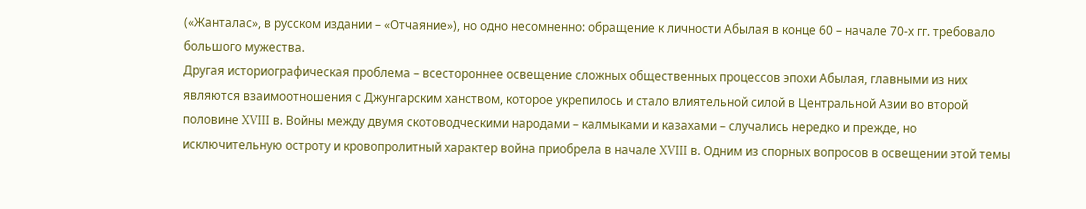(«Жанталас», в русском издании – «Отчаяние»), но одно несомненно: обращение к личности Абылая в конце 60 – начале 70-х гг. требовало большого мужества.
Другая историографическая проблема – всестороннее освещение сложных общественных процессов эпохи Абылая, главными из них являются взаимоотношения с Джунгарским ханством, которое укрепилось и стало влиятельной силой в Центральной Азии во второй половине XVIII в. Войны между двумя скотоводческими народами – калмыками и казахами – случались нередко и прежде, но исключительную остроту и кровопролитный характер война приобрела в начале XVIII в. Одним из спорных вопросов в освещении этой темы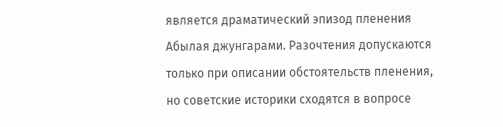является драматический эпизод пленения Абылая джунгарами. Разочтения допускаются только при описании обстоятельств пленения, но советские историки сходятся в вопросе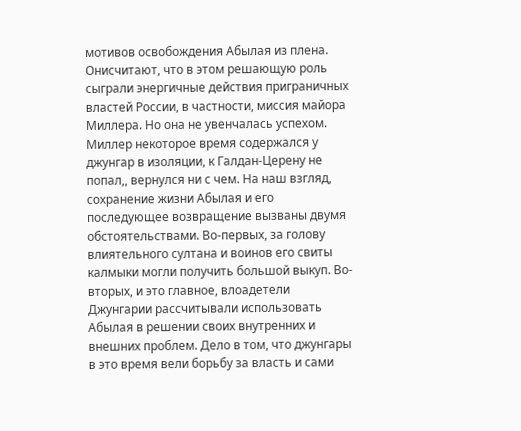мотивов освобождения Абылая из плена. Онисчитают, что в этом решающую роль сыграли энергичные действия приграничных властей России, в частности, миссия майора Миллера. Но она не увенчалась успехом. Миллер некоторое время содержался у джунгар в изоляции, к Галдан-Церену не попал,, вернулся ни с чем. На наш взгляд, сохранение жизни Абылая и его последующее возвращение вызваны двумя обстоятельствами. Во-первых, за голову влиятельного султана и воинов его свиты калмыки могли получить большой выкуп. Во-вторых, и это главное, влоадетели Джунгарии рассчитывали использовать Абылая в решении своих внутренних и внешних проблем. Дело в том, что джунгары в это время вели борьбу за власть и сами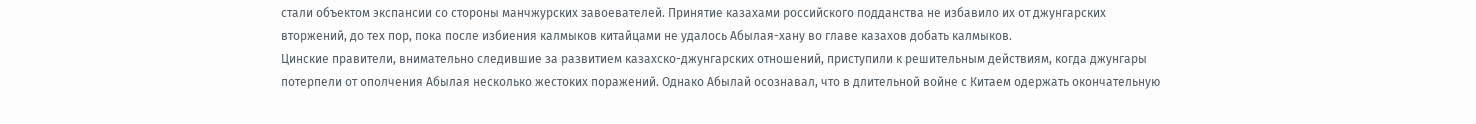стали объектом экспансии со стороны манчжурских завоевателей. Принятие казахами российского подданства не избавило их от джунгарских вторжений, до тех пор, пока после избиения калмыков китайцами не удалось Абылая-хану во главе казахов добать калмыков.
Цинские правители, внимательно следившие за развитием казахско-джунгарских отношений, приступили к решительным действиям, когда джунгары потерпели от ополчения Абылая несколько жестоких поражений. Однако Абылай осознавал, что в длительной войне с Китаем одержать окончательную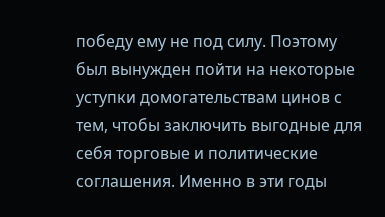победу ему не под силу. Поэтому был вынужден пойти на некоторые уступки домогательствам цинов с тем, чтобы заключить выгодные для себя торговые и политические соглашения. Именно в эти годы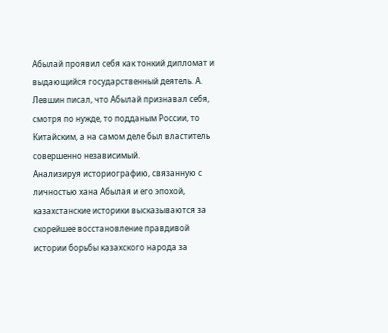Абылай проявил себя как тонкий дипломат и выдающийся государственный деятель. А. Левшин писал, что Абылай признавал себя, смотря по нужде, то подданым России, то Китайским, а на самом деле был властитель совершенно независимый.
Анализируя историографию, связанную с личностью хана Абылая и его эпохой, казахстанские историки высказываются за скорейшее восстановление правдивой истории борьбы казахского народа за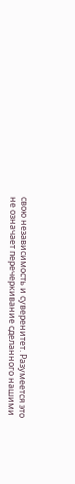свою независимость и суверенитет. Разумеется это не означает перечеркивание сделанного нашими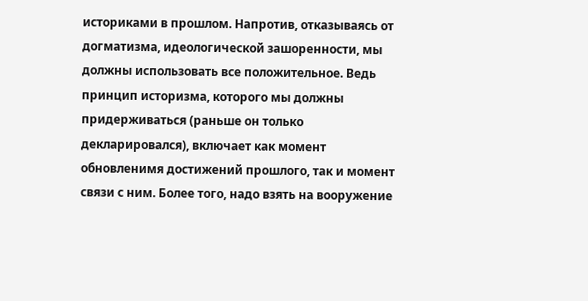историками в прошлом. Напротив, отказываясь от догматизма, идеологической зашоренности, мы должны использовать все положительное. Ведь принцип историзма, которого мы должны придерживаться (раньше он только декларировался), включает как момент обновленимя достижений прошлого, так и момент связи с ним. Более того, надо взять на вооружение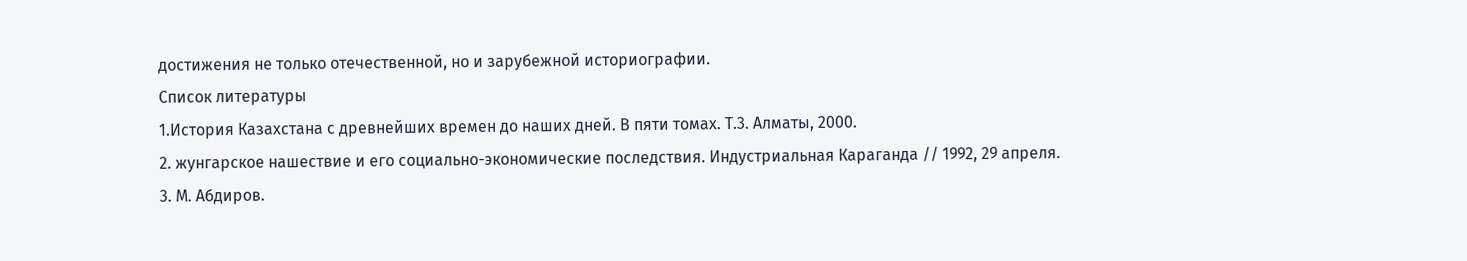достижения не только отечественной, но и зарубежной историографии.
Список литературы
1.История Казахстана с древнейших времен до наших дней. В пяти томах. Т.3. Алматы, 2000.
2. жунгарское нашествие и его социально-экономические последствия. Индустриальная Караганда // 1992, 29 апреля.
3. М. Абдиров.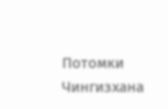Потомки Чингизхана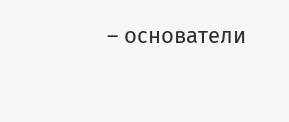– основатели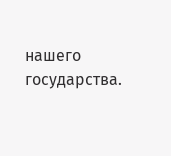нашего государства.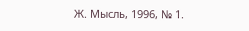Ж. Мысль, 1996, № 1.